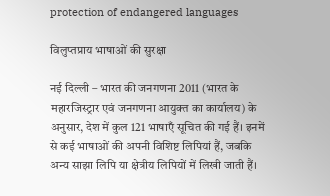protection of endangered languages

विलुप्तप्राय भाषाओं की सुरक्षा

नई दिल्ली – भारत की जनगणना 2011 (भारत के महारजिस्ट्रार एवं जनगणना आयुक्त का कार्यालय) के अनुसार, देश में कुल 121 भाषाएँ सूचित की गई हैं। इनमें से कई भाषाओं की अपनी विशिष्ट लिपियां हैं, जबकि अन्य साझा लिपि या क्षेत्रीय लिपियों में लिखी जाती हैं।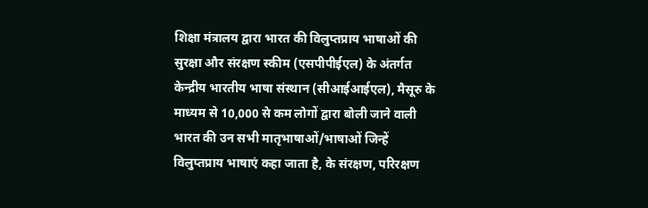शिक्षा मंत्रालय द्वारा भारत की विलुप्तप्राय भाषाओं की सुरक्षा और संरक्षण स्कीम (एसपीपीईएल) के अंतर्गत केन्‍द्रीय भारतीय भाषा संस्थान (सीआईआईएल), मैसूरु के माध्‍यम से 10,000 से कम लोगों द्वारा बोली जाने वाली भारत की उन सभी मातृभाषाओं/भाषाओं जिन्हें विलुप्तप्राय भाषाएं कहा जाता है, के संरक्षण, परिरक्षण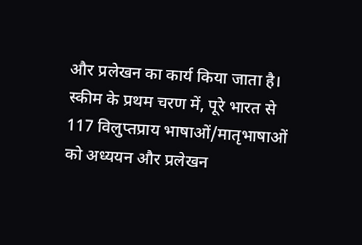और प्रलेखन का कार्य किया जाता है। स्कीम के प्रथम चरण में, पूरे भारत से 117 विलुप्तप्राय भाषाओं/मातृभाषाओं को अध्‍ययन और प्रलेखन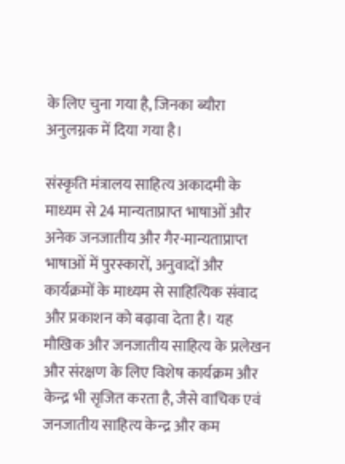के लिए चुना गया है, जिनका ब्यौरा अनुलग्नक में दिया गया है।

संस्कृति मंत्रालय साहित्य अकादमी के माध्यम से 24 मान्यताप्राप्त भाषाओं और अनेक जनजातीय और गैर-मान्यताप्राप्त भाषाओं में पुरस्कारों, अनुवादों और कार्यक्रमों के माध्यम से साहित्यिक संवाद और प्रकाशन को बढ़ावा देता है। यह मौखिक और जनजातीय साहित्य के प्रलेखन और संरक्षण के लिए विशेष कार्यक्रम और केन्द्र भी सृजित करता है, जैसे वाचिक एवं जनजातीय साहित्य केन्द्र और कम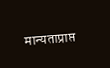मान्यताप्राप्त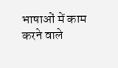भाषाओं में काम करने वाले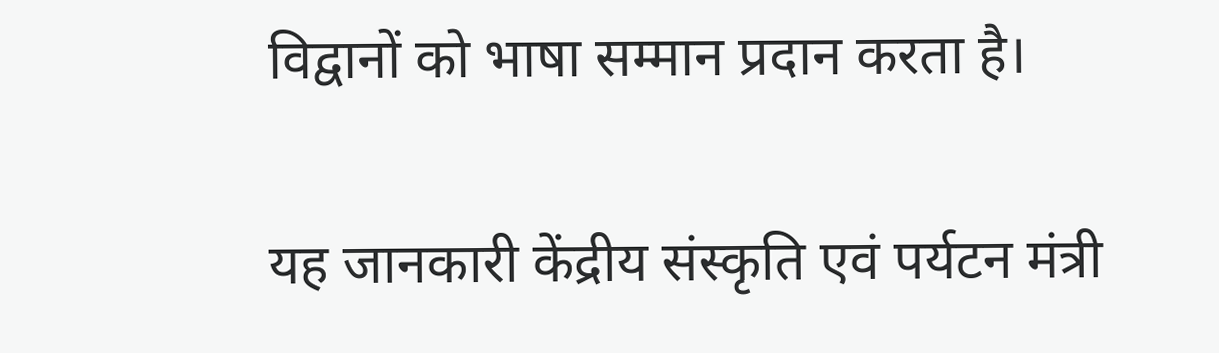विद्वानों को भाषा सम्मान प्रदान करता है।

यह जानकारी केंद्रीय संस्कृति एवं पर्यटन मंत्री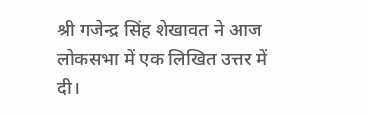श्री गजेन्द्र सिंह शेखावत ने आज लोकसभा में एक लिखित उत्तर में दी।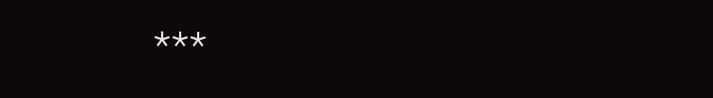***